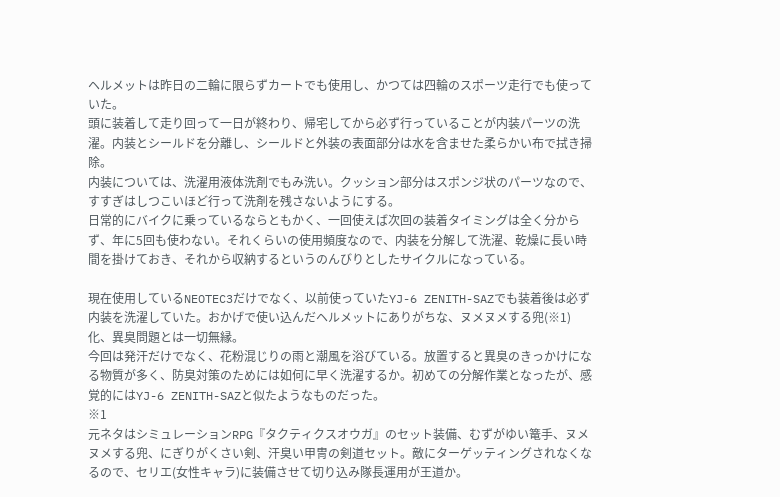ヘルメットは昨日の二輪に限らずカートでも使用し、かつては四輪のスポーツ走行でも使っていた。
頭に装着して走り回って一日が終わり、帰宅してから必ず行っていることが内装パーツの洗濯。内装とシールドを分離し、シールドと外装の表面部分は水を含ませた柔らかい布で拭き掃除。
内装については、洗濯用液体洗剤でもみ洗い。クッション部分はスポンジ状のパーツなので、すすぎはしつこいほど行って洗剤を残さないようにする。
日常的にバイクに乗っているならともかく、一回使えば次回の装着タイミングは全く分からず、年に5回も使わない。それくらいの使用頻度なので、内装を分解して洗濯、乾燥に長い時間を掛けておき、それから収納するというのんびりとしたサイクルになっている。

現在使用しているNEOTEC3だけでなく、以前使っていたYJ-6 ZENITH-SAZでも装着後は必ず内装を洗濯していた。おかげで使い込んだヘルメットにありがちな、ヌメヌメする兜(※1)化、異臭問題とは一切無縁。
今回は発汗だけでなく、花粉混じりの雨と潮風を浴びている。放置すると異臭のきっかけになる物質が多く、防臭対策のためには如何に早く洗濯するか。初めての分解作業となったが、感覚的にはYJ-6 ZENITH-SAZと似たようなものだった。
※1
元ネタはシミュレーションRPG『タクティクスオウガ』のセット装備、むずがゆい篭手、ヌメヌメする兜、にぎりがくさい剣、汗臭い甲冑の剣道セット。敵にターゲッティングされなくなるので、セリエ(女性キャラ)に装備させて切り込み隊長運用が王道か。